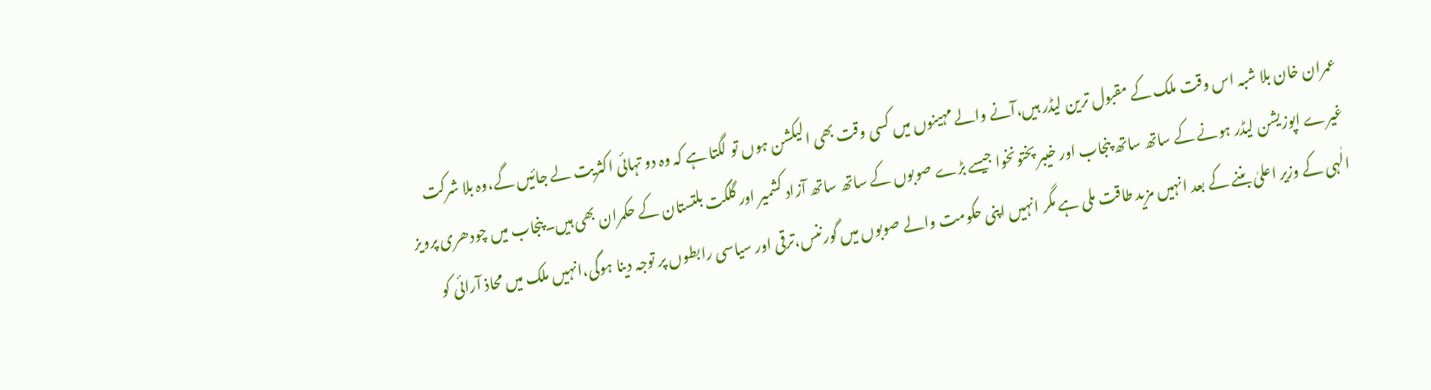عمران خان بلا شبہ اس وقت ملک کے مقبول ترین لیڈر ہیں،آنے والے مہینوں میں کسی وقت بھی الیکشن ہوں تو لگتا ہے کہ وہ دو تہائی اکثریت لے جائیں گے،وہ بلا شرکت غیرے اپوزیشن لیڈر ہونے کے ساتھ ساتھ پنجاب اور خیبر پختونخوا جیسے بڑے صوبوں کے ساتھ ساتھ آزاد کشمیر اور گلگت بلتستان کے حکمران بھی ہیں۔پنجاب میں چودھری پرویز الٰہی کے وزیر اعلیٰ بننے کے بعد انہیں مزید طاقت ملی ہے مگر انہیں اپنی حکومت والے صوبوں میں گورننس،ترقی اور سیاسی رابطوں پر توجہ دینا ہوگی،انہیں ملک میں محاذ آرائی کو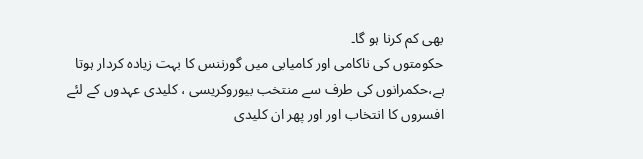بھی کم کرنا ہو گا۔
حکومتوں کی ناکامی اور کامیابی میں گورننس کا بہت زیادہ کردار ہوتا ہے،حکمرانوں کی طرف سے منتخب بیوروکریسی ، کلیدی عہدوں کے لئے افسروں کا انتخاب اور اور پھر ان کلیدی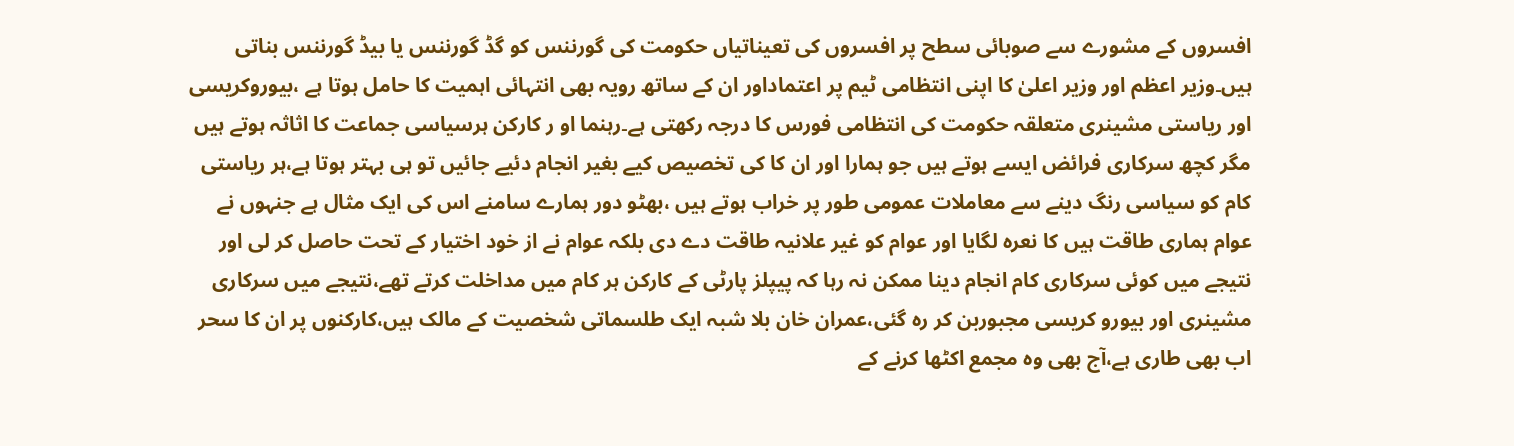افسروں کے مشورے سے صوبائی سطح پر افسروں کی تعیناتیاں حکومت کی گورننس کو گڈ گورننس یا بیڈ گورننس بناتی ہیں۔وزیر اعظم اور وزیر اعلیٰ کا اپنی انتظامی ٹیم پر اعتماداور ان کے ساتھ رویہ بھی انتہائی اہمیت کا حامل ہوتا ہے ،بیوروکریسی اور ریاستی مشینری متعلقہ حکومت کی انتظامی فورس کا درجہ رکھتی ہے۔رہنما او ر کارکن ہرسیاسی جماعت کا اثاثہ ہوتے ہیں مگر کچھ سرکاری فرائض ایسے ہوتے ہیں جو ہمارا اور ان کا کی تخصیص کیے بغیر انجام دئیے جائیں تو ہی بہتر ہوتا ہے،ہر ریاستی کام کو سیاسی رنگ دینے سے معاملات عمومی طور پر خراب ہوتے ہیں ،بھٹو دور ہمارے سامنے اس کی ایک مثال ہے جنہوں نے عوام ہماری طاقت ہیں کا نعرہ لگایا اور عوام کو غیر علانیہ طاقت دے دی بلکہ عوام نے از خود اختیار کے تحت حاصل کر لی اور نتیجے میں کوئی سرکاری کام انجام دینا ممکن نہ رہا کہ پیپلز پارٹی کے کارکن ہر کام میں مداخلت کرتے تھے،نتیجے میں سرکاری مشینری اور بیورو کریسی مجبوربن کر رہ گئی،عمران خان بلا شبہ ایک طلسماتی شخصیت کے مالک ہیں،کارکنوں پر ان کا سحر اب بھی طاری ہے،آج بھی وہ مجمع اکٹھا کرنے کے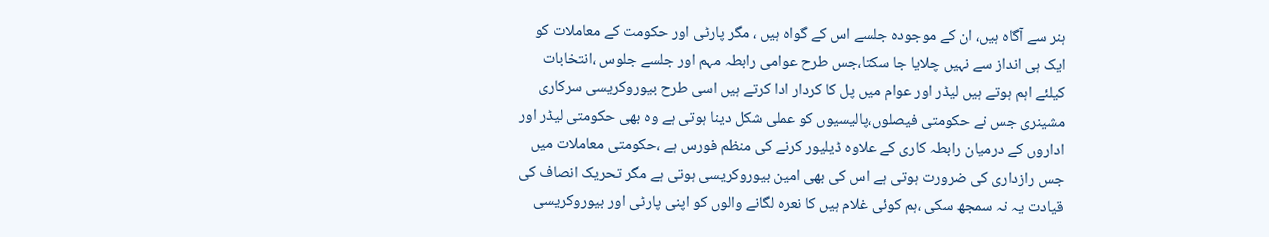ہنر سے آگاہ ہیں، ان کے موجودہ جلسے اس کے گواہ ہیں ، مگر پارٹی اور حکومت کے معاملات کو ایک ہی انداز سے نہیں چلایا جا سکتا،جس طرح عوامی رابطہ مہم اور جلسے جلوس ،انتخابات کیلئے اہم ہوتے ہیں لیڈر اور عوام میں پل کا کردار ادا کرتے ہیں اسی طرح بیوروکریسی سرکاری مشینری جس نے حکومتی فیصلوں،پالیسیوں کو عملی شکل دینا ہوتی ہے وہ بھی حکومتی لیڈر اور اداروں کے درمیان رابطہ کاری کے علاوہ ڈیلیور کرنے کی منظم فورس ہے ،حکومتی معاملات میں جس رازداری کی ضرورت ہوتی ہے اس کی بھی امین بیوروکریسی ہوتی ہے مگر تحریک انصاف کی قیادت یہ نہ سمجھ سکی ،ہم کوئی غلام ہیں کا نعرہ لگانے والوں کو اپنی پارٹی اور بیوروکریسی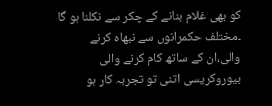کو بھی غلام بنانے کے چکر سے نکلنا ہو گا ۔مختلف حکمرانوں سے نبھاہ کرنے والی،ان کے ساتھ کام کرنے والی بیوروکریسی اتنی تو تجربہ کار ہو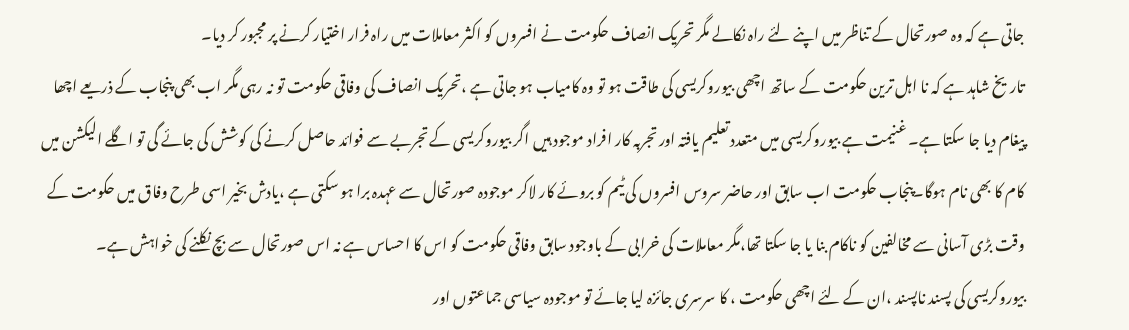جاتی ہے کہ وہ صورتحال کے تناظر میں اپنے لئے راہ نکالے مگر تحریک انصاف حکومت نے افسروں کو اکثر معاملات میں راہ فرار اختیار کرنے پر مجبور کر دیا۔
تاریخ شاہد ہے کہ نا اہل ترین حکومت کے ساتھ اچھی بیوروکریسی کی طاقت ہو تو وہ کامیاب ہو جاتی ہے ،تحریک انصاف کی وفاقی حکومت تو نہ رہی مگر اب بھی پنجاب کے ذریعے اچھا پیغام دیا جا سکتا ہے۔ غنیمت ہے بیوروکریسی میں متعدد تعلیم یافتہ اور تجربہ کار افراد موجود ہیں اگر بیوروکریسی کے تجربے سے فوائد حاصل کرنے کی کوشش کی جائے گی تو اگلے الیکشن میں کام کا بھی نام ہوگا۔پنجاب حکومت اب سابق اور حاضر سروس افسروں کی ٹیم کو بروئے کار لاکر موجودہ صورتحال سے عہدہ برا ہو سکتی ہے ،یادش بخیر اسی طرح وفاق میں حکومت کے وقت بڑی آسانی سے مخالفین کو ناکام بنا یا جا سکتا تھا،مگر معاملات کی خرابی کے باوجود سابق وفاقی حکومت کو اس کا احساس ہے نہ اس صورتحال سے بچ نکلنے کی خواہش ہے۔
بیوروکریسی کی پسند ناپسند ،ان کے لئے اچھی حکومت ، کا سرسری جائزہ لیا جائے تو موجودہ سیاسی جماعتوں اور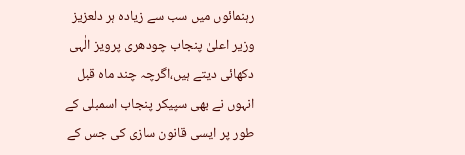رہنمائوں میں سب سے زیادہ ہر دلعزیز وزیر اعلیٰ پنجاب چودھری پرویز الٰہی دکھائی دیتے ہیں،اگرچہ چند ماہ قبل انہوں نے بھی سپیکر پنجاب اسمبلی کے طور پر ایسی قانون سازی کی جس کے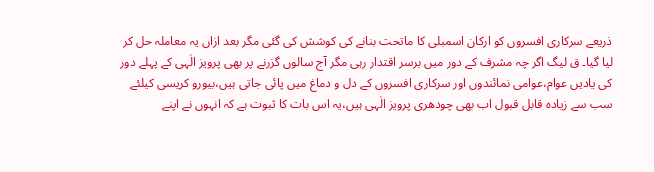ذریعے سرکاری افسروں کو ارکان اسمبلی کا ماتحت بنانے کی کوشش کی گئی مگر بعد ازاں یہ معاملہ حل کر لیا گیا۔ ق لیگ اگر چہ مشرف کے دور میں برسر اقتدار رہی مگر آج سالوں گزرنے پر بھی پرویز الٰہی کے پہلے دور کی یادیں عوام،عوامی نمائندوں اور سرکاری افسروں کے دل و دماغ میں پائی جاتی ہیں،بیورو کریسی کیلئے سب سے زیادہ قابل قبول اب بھی چودھری پرویز الٰہی ہیں،یہ اس بات کا ثبوت ہے کہ انہوں نے اپنے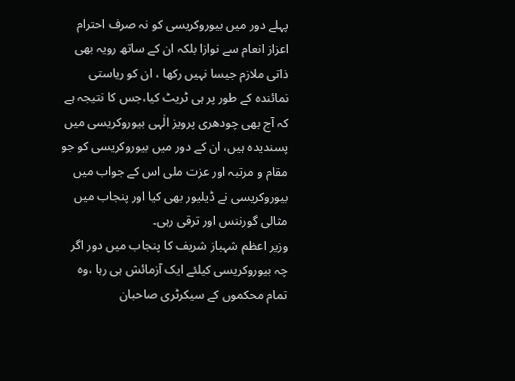پہلے دور میں بیوروکریسی کو نہ صرف احترام اعزاز انعام سے نوازا بلکہ ان کے ساتھ رویہ بھی ذاتی ملازم جیسا نہیں رکھا ، ان کو ریاستی نمائندہ کے طور پر ہی ٹریٹ کیا،جس کا نتیجہ ہے کہ آج بھی چودھری پرویز الٰہی بیوروکریسی میں پسندیدہ ہیں، ان کے دور میں بیوروکریسی کو جو مقام و مرتبہ اور عزت ملی اس کے جواب میں بیوروکریسی نے ڈیلیور بھی کیا اور پنجاب میں مثالی گورننس اور ترقی رہی۔
وزیر اعظم شہباز شریف کا پنجاب میں دور اگر چہ بیوروکریسی کیلئے ایک آزمائش ہی رہا ،وہ تمام محکموں کے سیکرٹری صاحبان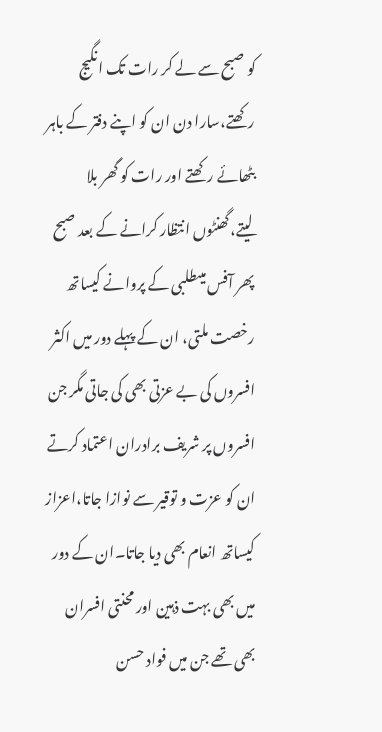کو صبح سے لے کر رات تک انگیج رکھتے،سارا دن ان کو اپنے دفتر کے باہر بٹھائے رکھتے اور رات کو گھر بلا لیتے،گھنٹوں انتظار کرانے کے بعد صبح پھر آفس میںطلبی کے پروانے کیساتھ رخصت ملتی، ان کے پہلے دور میں اکثر افسروں کی بے عزتی بھی کی جاتی مگر جن افسروں پر شریف برادران اعتماد کرتے ان کو عزت و توقیر سے نوازا جاتا،اعزاز کیساتھ انعام بھی دیا جاتا۔ان کے دور میں بھی بہت ذہین اور محنتی افسران بھی تھے جن میں فواد حسن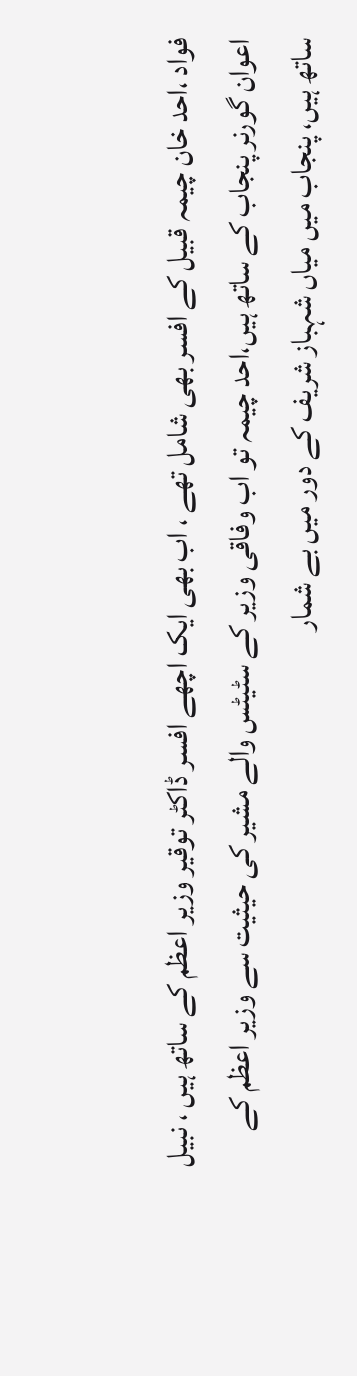فواد ،احد خان چیمہ قبیل کے افسر بھی شامل تھے ، اب بھی ایک اچھے افسر ڈاکٹر توقیر وزیر اعظم کے ساتھ ہیں ، نبیل اعوان گورنر پنجاب کے ساتھ ہیں،احد چیمہ تو اب وفاقی وزیر کے سٹیٹس والے مشیر کی حیثیت سے وزیر اعظم کے ساتھ ہیں، پنجاب میں میاں شہباز شریف کے دور میں بے شمار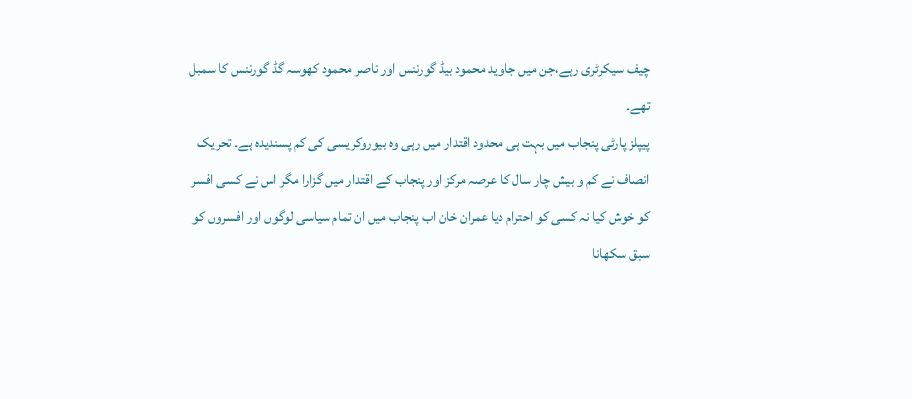چیف سیکرٹری رہے،جن میں جاوید محمود بیڈ گورننس اور ناصر محمود کھوسہ گڈ گورننس کا سمبل تھے۔
پیپلز پارٹی پنجاب میں بہت ہی محدود اقتدار میں رہی وہ بیوروکریسی کی کم پسندیدہ ہے۔ تحریک انصاف نے کم و بیش چار سال کا عرصہ مرکز اور پنجاب کے اقتدار میں گزارا مگر اس نے کسی افسر کو خوش کیا نہ کسی کو احترام دیا عمران خان اب پنجاب میں ان تمام سیاسی لوگوں اور افسروں کو سبق سکھانا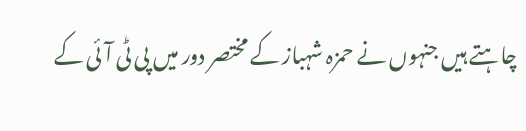چاہتے ہیں جنہوں نے حمزہ شہباز کے مختصر دور میں پی ٹی آئی کے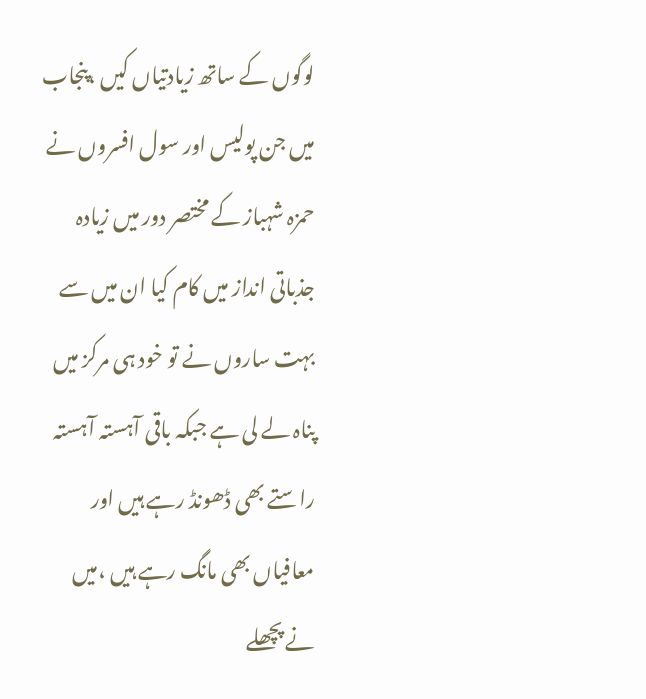لوگوں کے ساتھ زیادتیاں کیں ،پنجاب میں جن پولیس اور سول افسروں نے حمزہ شہباز کے مختصر دور میں زیادہ جذباتی انداز میں کام کیا ان میں سے بہت ساروں نے تو خود ہی مرکز میں پناہ لے لی ہے جبکہ باقی آہستہ آہستہ راستے بھی ڈھونڈ رہے ہیں اور معافیاں بھی مانگ رہے ہیں ،میں نے پچھلے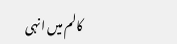کالم میں انہی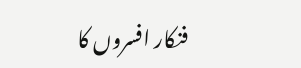فنکار افسروں کا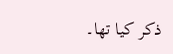ذکر کیا تھا۔